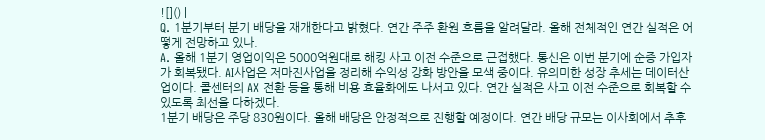![]() |
Q. 1분기부터 분기 배당을 재개한다고 밝혔다. 연간 주주 환원 흐름을 알려달라. 올해 전체적인 연간 실적은 어떻게 전망하고 있나.
A. 올해 1분기 영업이익은 5000억원대로 해킹 사고 이전 수준으로 근접했다. 통신은 이번 분기에 순증 가입자가 회복됐다. AI사업은 저마진사업을 정리해 수익성 강화 방안을 모색 중이다. 유의미한 성장 추세는 데이터산업이다. 콜센터의 AX 전환 등을 통해 비용 효율화에도 나서고 있다. 연간 실적은 사고 이전 수준으로 회복할 수 있도록 최선을 다하겠다.
1분기 배당은 주당 830원이다. 올해 배당은 안정적으로 진행할 예정이다. 연간 배당 규모는 이사회에서 추후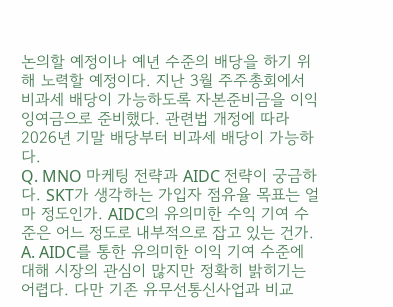논의할 예정이나 예년 수준의 배당을 하기 위해 노력할 예정이다. 지난 3월 주주총회에서 비과세 배당이 가능하도록 자본준비금을 이익잉여금으로 준비했다. 관련법 개정에 따라 2026년 기말 배당부터 비과세 배당이 가능하다.
Q. MNO 마케팅 전략과 AIDC 전략이 궁금하다. SKT가 생각하는 가입자 점유율 목표는 얼마 정도인가. AIDC의 유의미한 수익 기여 수준은 어느 정도로 내부적으로 잡고 있는 건가.
A. AIDC를 통한 유의미한 이익 기여 수준에 대해 시장의 관심이 많지만 정확히 밝히기는 어렵다. 다만 기존 유무선통신사업과 비교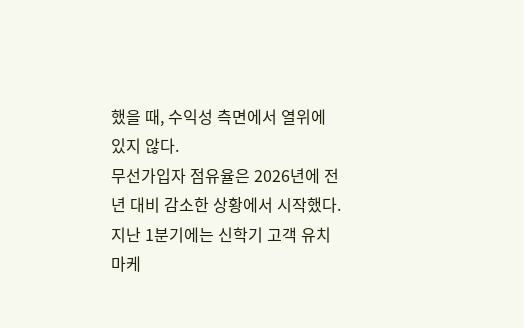했을 때, 수익성 측면에서 열위에 있지 않다.
무선가입자 점유율은 2026년에 전년 대비 감소한 상황에서 시작했다. 지난 1분기에는 신학기 고객 유치 마케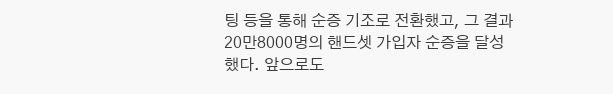팅 등을 통해 순증 기조로 전환했고, 그 결과 20만8000명의 핸드셋 가입자 순증을 달성했다. 앞으로도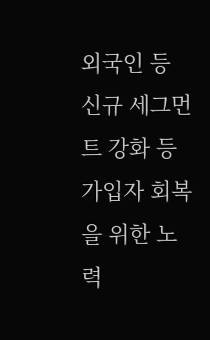외국인 등 신규 세그먼트 강화 등 가입자 회복을 위한 노력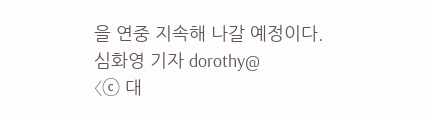을 연중 지속해 나갈 예정이다.
심화영 기자 dorothy@
〈ⓒ 대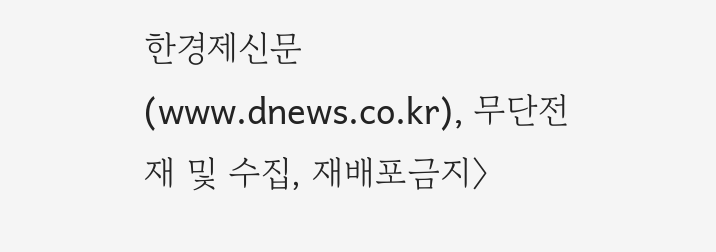한경제신문(www.dnews.co.kr), 무단전재 및 수집, 재배포금지〉